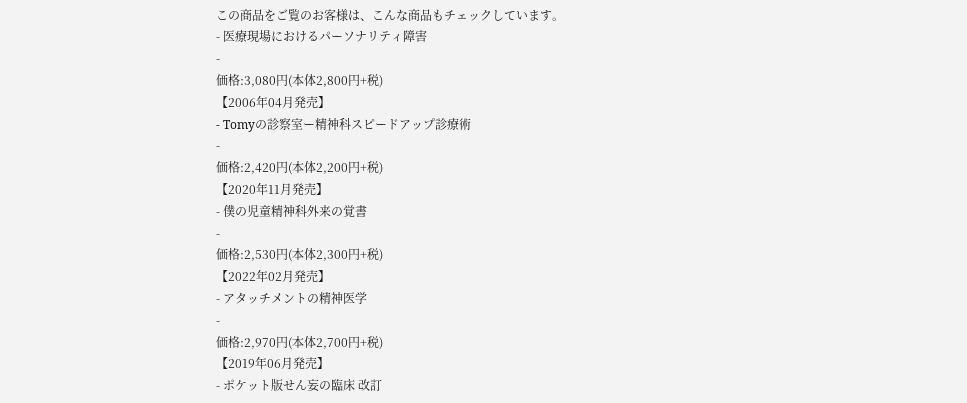この商品をご覧のお客様は、こんな商品もチェックしています。
- 医療現場におけるパーソナリティ障害
-
価格:3,080円(本体2,800円+税)
【2006年04月発売】
- Tomyの診察室ー精神科スピードアップ診療術
-
価格:2,420円(本体2,200円+税)
【2020年11月発売】
- 僕の児童精神科外来の覚書
-
価格:2,530円(本体2,300円+税)
【2022年02月発売】
- アタッチメントの精神医学
-
価格:2,970円(本体2,700円+税)
【2019年06月発売】
- ポケット版せん妄の臨床 改訂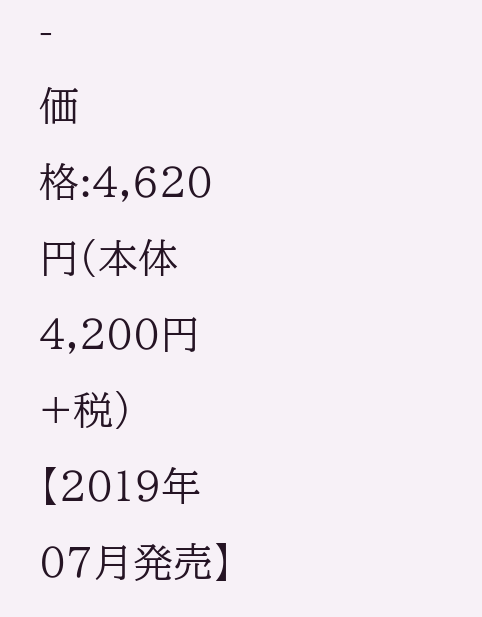-
価格:4,620円(本体4,200円+税)
【2019年07月発売】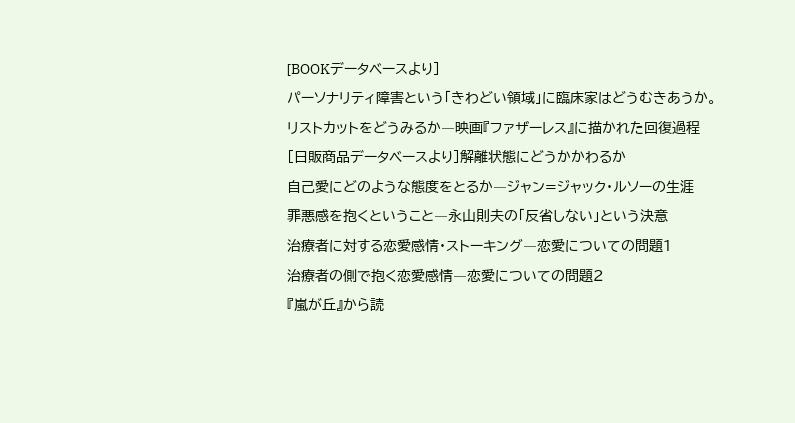[BOOKデータベースより]
パーソナリティ障害という「きわどい領域」に臨床家はどうむきあうか。
リストカットをどうみるか―映画『ファザーレス』に描かれた回復過程
[日販商品データベースより]解離状態にどうかかわるか
自己愛にどのような態度をとるか―ジャン=ジャック・ルソーの生涯
罪悪感を抱くということ―永山則夫の「反省しない」という決意
治療者に対する恋愛感情・ストーキング―恋愛についての問題1
治療者の側で抱く恋愛感情―恋愛についての問題2
『嵐が丘』から読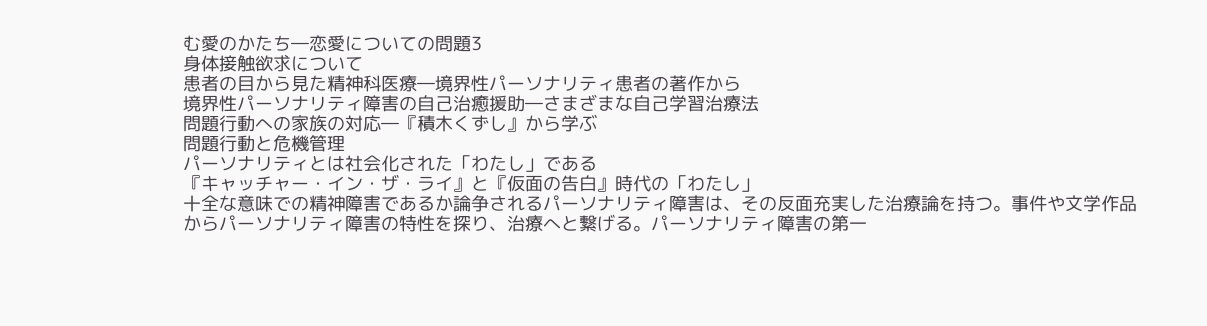む愛のかたち―恋愛についての問題3
身体接触欲求について
患者の目から見た精神科医療―境界性パーソナリティ患者の著作から
境界性パーソナリティ障害の自己治癒援助―さまざまな自己学習治療法
問題行動への家族の対応―『積木くずし』から学ぶ
問題行動と危機管理
パーソナリティとは社会化された「わたし」である
『キャッチャー・イン・ザ・ライ』と『仮面の告白』時代の「わたし」
十全な意味での精神障害であるか論争されるパーソナリティ障害は、その反面充実した治療論を持つ。事件や文学作品からパーソナリティ障害の特性を探り、治療へと繋げる。パーソナリティ障害の第一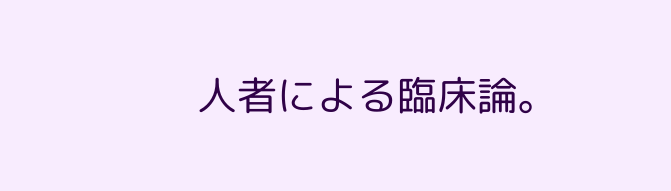人者による臨床論。